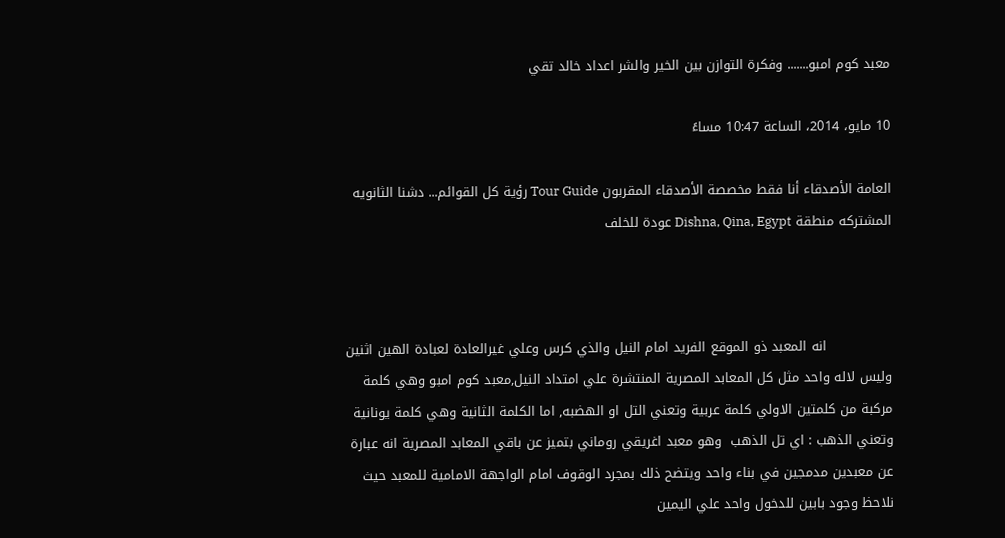معبد كوم امبو....... وفكرة التوازن بين الخير والشر اعداد خالد تقي

10 مايو، 2014، الساعة 10:47 مساءً

العامة الأصدقاء أنا فقط مخصصة الأصدقاء المقربون Tour Guide رؤية كل القوائم... دشنا الثانويه المشتركه منطقة Dishna, Qina, Egypt عودة للخلف



               انه المعبد ذو الموقع الفريد امام النيل والذي كرس وعلي غيرالعادة لعبادة الهين اثنين وليس لاله واحد مثل كل المعابد المصرية المنتشرة علي امتداد النيل,معبد كوم امبو وهي كلمة مركبة من كلمتين الاولي كلمة عربية وتعني التل او الهضبه, اما الكلمة الثانية وهي كلمة يونانية وتعني الذهب : اي تل الذهب  وهو معبد اغريقي روماني بتميز عن باقي المعابد المصرية انه عبارة عن معبدين مدمجين في بناء واحد ويتضح ذلك بمجرد الوقوف امام الواجهة الامامية للمعبد حيث نلاحظ وجود بابين للدخول واحد علي اليمين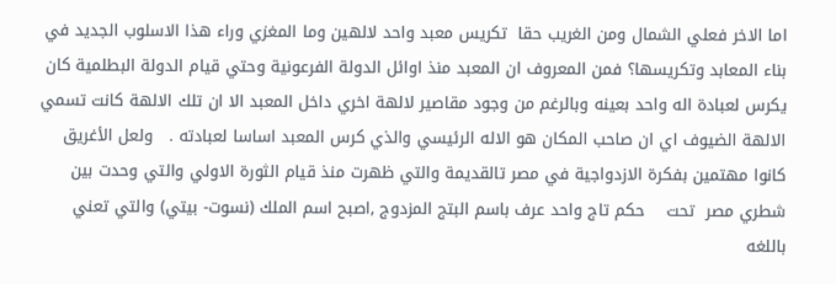اما الاخر فعلي الشمال ومن الغريب حقا  تكريس معبد واحد لالهين وما المغزي وراء هذا الاسلوب الجديد في بناء المعابد وتكريسها؟ فمن المعروف ان المعبد منذ اوائل الدولة الفرعونية وحتي قيام الدولة البطلمية كان يكرس لعبادة اله واحد بعينه وبالرغم من وجود مقاصير لالهة اخري داخل المعبد الا ان تلك الالهة كانت تسمي الالهة الضيوف اي ان صاحب المكان هو الاله الرئيسي والذي كرس المعبد اساسا لعبادته .   ولعل الأغريق كانوا مهتمين بفكرة الازدواجية في مصر تالقديمة والتي ظهرت منذ قيام الثورة الاولي والتي وحدت بين شطري مصر  تحت    حكم تاج واحد عرف باسم البتج المزدوج ,اصبح اسم الملك (نسوت- بيتي) والتي تعني باللغه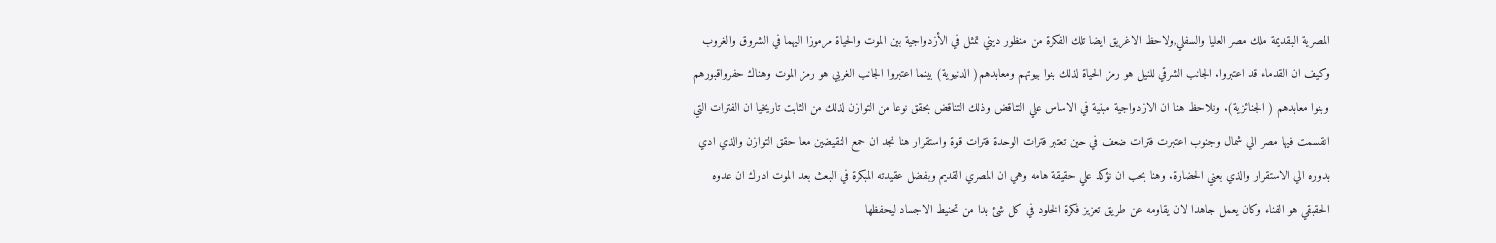المصرية البقديمة ملك مصر العليا والسفلي,ولاحظ الاغريق ايضا تلك الفكرة من منظور ديني تمثل في الأزدواجية بين الموت والحياة مرموزا اليهما في الشروق والغروب وكيف ان القدماء قد اعتبروا. الجانب الشرقي للنيل هو رمز الحياة لذلك بنوا بيوتهم ومعابدهم( الدنيوية) بينما اعتبروا الجانب الغربي هو رمز الموت وهناك حفرواقبورهم وبنوا معابدهم ( الجنائزية). ونلاحظ هنا ان الازدواجية مبنية في الاساس علي التناقض وذلك التناقض بحقق نوعا من التوازن لذلك من الثابت تاريخيا ان الفترات التي انقسمت فيها مصر الي شمال وجنوب اعتبرت فترات ضعف في حين تعتبر فترات الوحدة فترات قوة واستقرار هنا نجد ان حمع النقيضين معا حقق التوازن والذي ادي بدوره الي الاستقرار والذي بعني الحضارة. وهنا بحب ان نؤكد علي حقيقة هامه وهي ان المصري القديم وبفضل عقيدته المبكرة في البعث بعد الموت ادرك ان عدوه الحقبقي هو الفناء وكان يعمل جاهدا لان يقاومه عن طريق تعزيز فكرة الخلود في كل شئ بدا من تحنيط الاجساد ليحفظها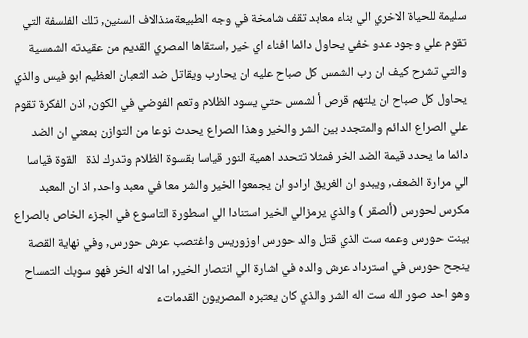سليمة للحياة الاخري الي بناء معابد تقف شامخة في وجه الطبيعةمنذالاف السنين, تلك الفلسفة التي تقوم علي وجود عدو خفي يحاول دائما افناء اي خير ,استقاها المصري القديم من عقيدته الشمسية والتي تشرح كيف ان رب الشمس كل صباح عليه ان يحارب ويقاتل ضد الثعبان العظيم ابو فيس والذي يحاول كل صباح ان يلتهم قرص أ لشمس حتي يسود الظلام وتعم الفوضي في الكون, اذن الفكرة تقوم علي الصراع الدائم والمتجدد بين الشر والخير وهذا الصراع يحدث نوعا من التوازن بمعني ان الضد دائما ما يحدد قيمة الضد الخر فمثلا تتحدد اهمية النور قياسا بقسوة الظلام وتدرك لذة   القوة قياسا الي مرارة الضعف, ويبدو ان الغريق ارادو ان يجمعوا الخير والشر معا في معبد واحد, اذ ان المعبد مكرس لحورس (ألصقر ) والذي يرمزالي الخير استنادا الي اسطورة التاسوع في الجزء الخاص بالصراع بينت حورس وعمه ست الذي قتل والد حورس اوزوريس واغتصب عرش حورس, وفي نهاية القصة ينجح حورس في استرداد عرش والده في اشارة الي انتصار الخير, اما الاله الخر فهو سوبك التمساح وهو احد صور الله ست اله الشر والذي كان يعتبره المصريون القدماتء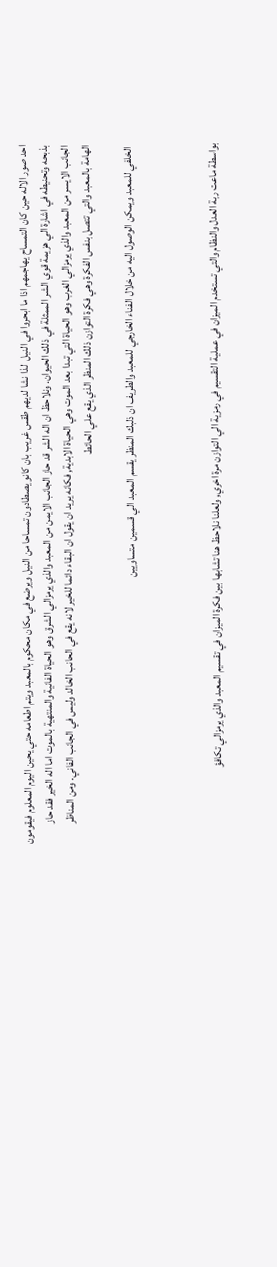احد صور الاله حين كان التمساح يهاجمهم اذا ما ابحروا في النيل  لذا نشا لديهم طقس غريب بان كانو يصطادون تمساحا من النيل ويرضع في مكان محكوم بالمعبد ويتم اطعامه حتي يحين اليوم المعلوم فيقومون بذبحه وتحنيطه في اشارة الي هزيمة قوي الشر الممثلة في ذلك الحيوان. ونلاحظ ان اله الشر قد حاز الجانب الايمن من المعبد والذي يرمزالي الشرق وهو الحياة الفانية والمنتهية بالموت اما اله الخير فقد حاز الجانب الايسر من المعبد والذي يرمزالي الغرب وهو الحياة التي تبدا بعد الموت وهي الحياة الابدية, فكانه يريد ان يقول ان البقاء دائما للخير لانه يقع في الحانب الخالد وليس في الجانب الفاني. ومن المناظر الهامة بالمعبد والتي تتصل بنفس الفكرة وهي فكرة التوازن ذلك المنظر الذي يقع علي الحائط

 الخلفي للمعبد ويمكن الوصول اليه من خلال الفناء الخارجي للمعبد والطريف ان ذلبك المنظر يقسم المعبد الي قسمين متساويين



بواسطة ماعت ربة العدل والنظام والتي تستخدم الميزان في عملية التقسيم في رمزية الي التوازن مرة اخري, ولعلنا نلاحظ هنا تشابها بين فكرة الميزان في تقسيم المعبد والذي يرمزالي تكافؤ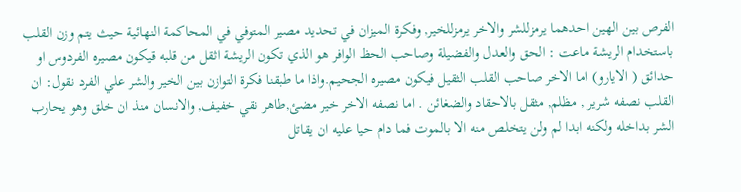الفرص بين الهين احدهما يرمزللشر والاخر يرمزللخير, وفكرة الميزان في تحديد مصير المتوفي في المحاكمة النهائية حيث يتم وزن القلب باستخدام الريشة ماعت : الحق والعدل والفضيلة وصاحب الحظ الوافر هو الذي تكون الريشة اثقل من قلبه قيكون مصيره الفردوس او حدائق ( الايارو) اما الاخر صاحب القلب الثقيل فيكون مصيره الجحيم.واذا ما طبقنا فكرة التوازن بين الخير والشر علي الفرد نقول: ان القلب نصفه شرير , مظلم, مثقل بالاحقاد والضغائن . اما نصفه الاخر خير مضئ,طاهر نقي خفيف, والانسان منذ ان خلق وهو يحارب الشر بداخله ولكنه ابدا لم ولن يتخلص منه الا بالموت فما دام حيا عليه ان يقاتل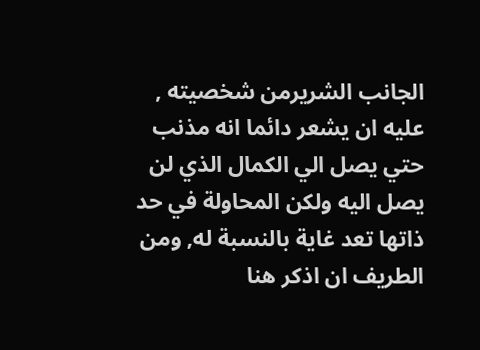الجانب الشريرمن شخصيته , عليه ان يشعر دائما انه مذنب حتي يصل الي الكمال الذي لن يصل اليه ولكن المحاولة في حد ذاتها تعد غاية بالنسبة له, ومن الطريف ان اذكر هنا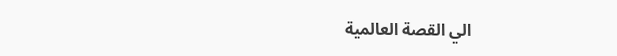الي القصة العالمية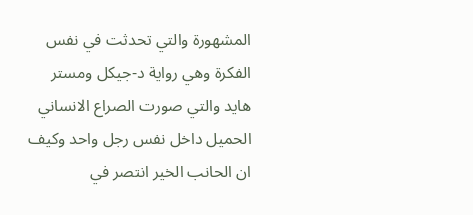المشهورة والتي تحدثت في نفس الفكرة وهي رواية د-جيكل ومستر هايد والتي صورت الصراع الانساني الحميل داخل نفس رجل واحد وكيف ان الحانب الخير انتصر في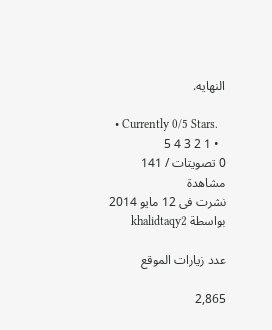النهايه.

  • Currently 0/5 Stars.
  • 1 2 3 4 5
0 تصويتات / 141 مشاهدة
نشرت فى 12 مايو 2014 بواسطة khalidtaqy2

عدد زيارات الموقع

2,865